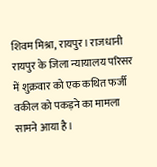शिवम मिश्रा, रायपुर। राजधानी रायपुर के जिला न्यायालय परिसर में शुक्रवार को एक कथित फर्जी वकील को पकड़ने का मामला सामने आया है।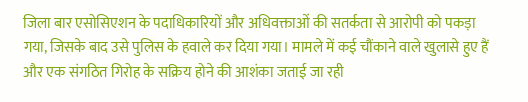जिला बार एसोसिएशन के पदाधिकारियों और अधिवक्ताओं की सतर्कता से आरोपी को पकड़ा गया, जिसके बाद उसे पुलिस के हवाले कर दिया गया। मामले में कई चौंकाने वाले खुलासे हुए हैं और एक संगठित गिरोह के सक्रिय होने की आशंका जताई जा रही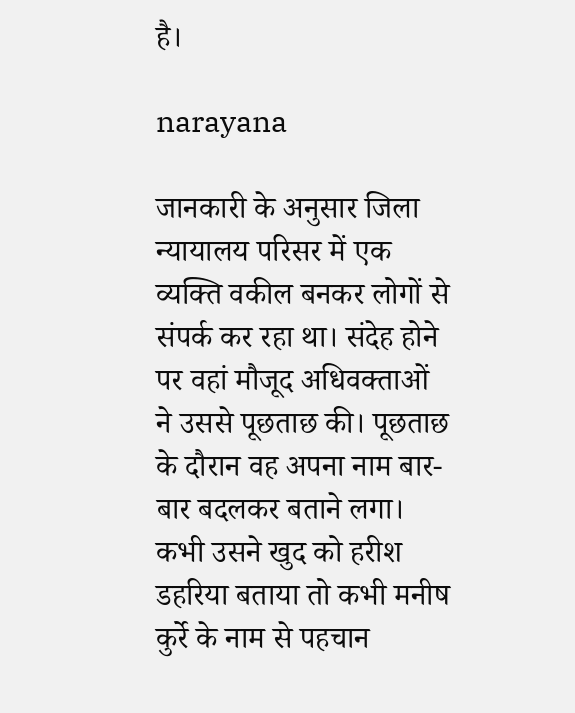है।

narayana

जानकारी के अनुसार जिला न्यायालय परिसर में एक व्यक्ति वकील बनकर लोगों से संपर्क कर रहा था। संदेह होने पर वहां मौजूद अधिवक्ताओं ने उससे पूछताछ की। पूछताछ के दौरान वह अपना नाम बार-बार बदलकर बताने लगा। कभी उसने खुद को हरीश डहरिया बताया तो कभी मनीष कुर्रे के नाम से पहचान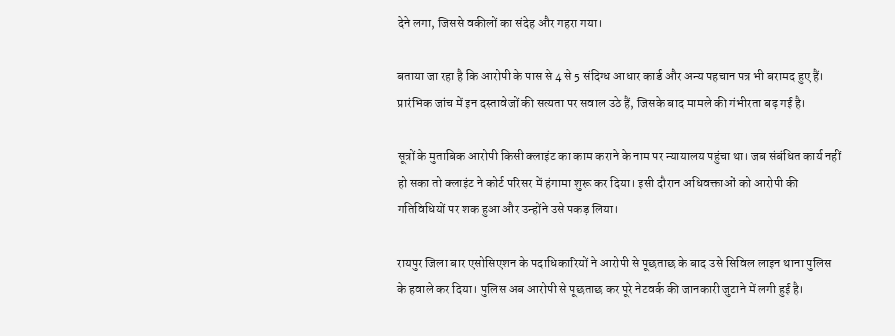देने लगा, जिससे वकीलों का संदेह और गहरा गया।

बताया जा रहा है कि आरोपी के पास से 4 से 5 संदिग्ध आधार कार्ड और अन्य पहचान पत्र भी बरामद हुए हैं। प्रारंभिक जांच में इन दस्तावेजों की सत्यता पर सवाल उठे हैं, जिसके बाद मामले की गंभीरता बढ़ गई है।

सूत्रों के मुताबिक आरोपी किसी क्लाइंट का काम कराने के नाम पर न्यायालय पहुंचा था। जब संबंधित कार्य नहीं हो सका तो क्लाइंट ने कोर्ट परिसर में हंगामा शुरू कर दिया। इसी दौरान अधिवक्ताओं को आरोपी की गतिविधियों पर शक हुआ और उन्होंने उसे पकड़ लिया।

रायपुर जिला बार एसोसिएशन के पदाधिकारियों ने आरोपी से पूछताछ के बाद उसे सिविल लाइन थाना पुलिस के हवाले कर दिया। पुलिस अब आरोपी से पूछताछ कर पूरे नेटवर्क की जानकारी जुटाने में लगी हुई है।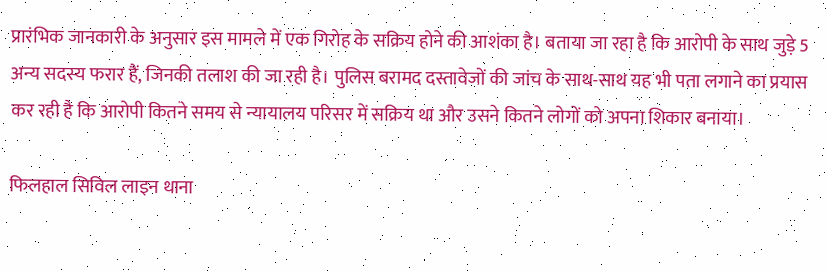प्रारंभिक जानकारी के अनुसार इस मामले में एक गिरोह के सक्रिय होने की आशंका है। बताया जा रहा है कि आरोपी के साथ जुड़े 5 अन्य सदस्य फरार हैं, जिनकी तलाश की जा रही है। पुलिस बरामद दस्तावेजों की जांच के साथ-साथ यह भी पता लगाने का प्रयास कर रही है कि आरोपी कितने समय से न्यायालय परिसर में सक्रिय था और उसने कितने लोगों को अपना शिकार बनाया।

फिलहाल सिविल लाइन थाना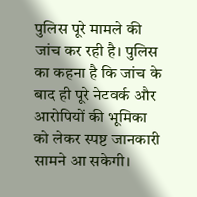पुलिस पूरे मामले की जांच कर रही है। पुलिस का कहना है कि जांच के बाद ही पूरे नेटवर्क और आरोपियों की भूमिका को लेकर स्पष्ट जानकारी सामने आ सकेगी।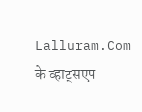Lalluram.Com के व्हाट्सएप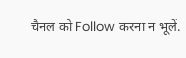चैनल को Follow करना न भूलें.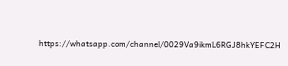https://whatsapp.com/channel/0029Va9ikmL6RGJ8hkYEFC2H